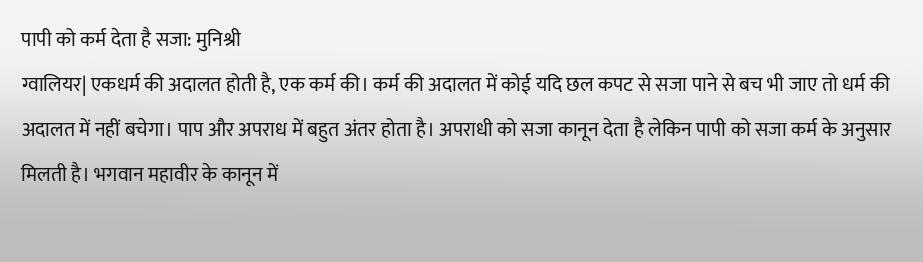पापी को कर्म देता है सजा: मुनिश्री
ग्वालियर| एकधर्म की अदालत होती है, एक कर्म की। कर्म की अदालत में कोई यदि छल कपट से सजा पाने से बच भी जाए तो धर्म की अदालत में नहीं बचेगा। पाप और अपराध में बहुत अंतर होता है। अपराधी को सजा कानून देता है लेकिन पापी को सजा कर्म के अनुसार मिलती है। भगवान महावीर के कानून में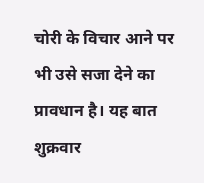चोरी के विचार आने पर भी उसे सजा देने का प्रावधान है। यह बात शुक्रवार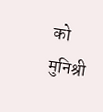को मुनिश्री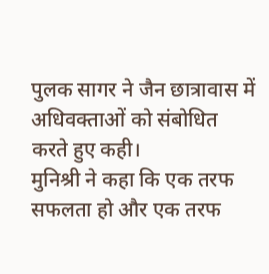पुलक सागर ने जैन छात्रावास में अधिवक्ताओं को संबोधित करते हुए कही।
मुनिश्री ने कहा कि एक तरफ सफलता हो और एक तरफ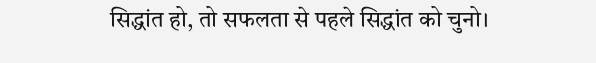सिद्धांत हो, तो सफलता से पहले सिद्धांत को चुनो।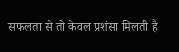सफलता से तो केवल प्रशंसा मिलती है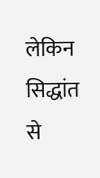लेकिन सिद्धांत से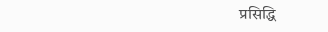प्रसिद्धि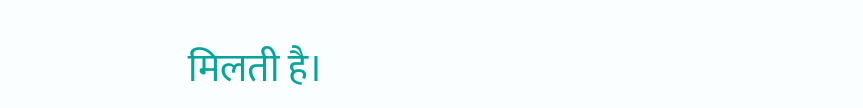मिलती है।